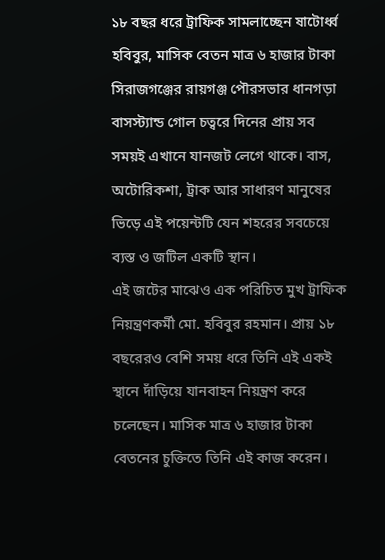১৮ বছর ধরে ট্রাফিক সামলাচ্ছেন ষাটোর্ধ্ব হবিবুর, মাসিক বেতন মাত্র ৬ হাজার টাকা
সিরাজগঞ্জের রায়গঞ্জ পৌরসভার ধানগড়া বাসস্ট্যান্ড গোল চত্বরে দিনের প্রায় সব সময়ই এখানে যানজট লেগে থাকে। বাস, অটোরিকশা, ট্রাক আর সাধারণ মানুষের ভিড়ে এই পয়েন্টটি যেন শহরের সবচেয়ে ব্যস্ত ও জটিল একটি স্থান।
এই জটের মাঝেও এক পরিচিত মুখ ট্রাফিক নিয়ন্ত্রণকর্মী মো. হবিবুর রহমান। প্রায় ১৮ বছরেরও বেশি সময় ধরে তিনি এই একই স্থানে দাঁড়িয়ে যানবাহন নিয়ন্ত্রণ করে চলেছেন। মাসিক মাত্র ৬ হাজার টাকা বেতনের চুক্তিতে তিনি এই কাজ করেন।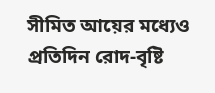সীমিত আয়ের মধ্যেও প্রতিদিন রোদ-বৃষ্টি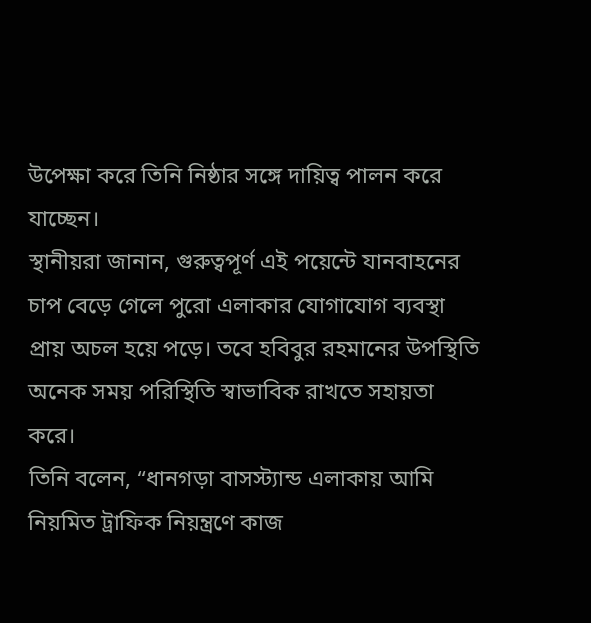উপেক্ষা করে তিনি নিষ্ঠার সঙ্গে দায়িত্ব পালন করে যাচ্ছেন।
স্থানীয়রা জানান, গুরুত্বপূর্ণ এই পয়েন্টে যানবাহনের চাপ বেড়ে গেলে পুরো এলাকার যোগাযোগ ব্যবস্থা প্রায় অচল হয়ে পড়ে। তবে হবিবুর রহমানের উপস্থিতি অনেক সময় পরিস্থিতি স্বাভাবিক রাখতে সহায়তা করে।
তিনি বলেন, “ধানগড়া বাসস্ট্যান্ড এলাকায় আমি নিয়মিত ট্রাফিক নিয়ন্ত্রণে কাজ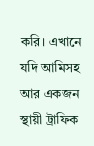করি। এখানে যদি আমিসহ আর একজন স্থায়ী ট্রাফিক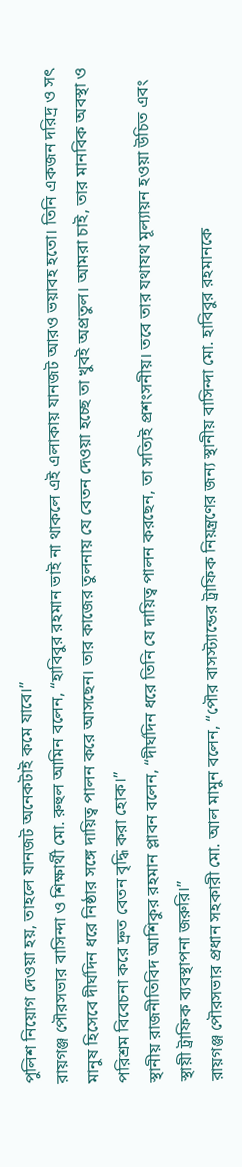পুলিশ নিয়োগ দেওয়া হয়, তাহলে যানজট অনেকটাই কমে যাবে।”
রায়গঞ্জ পৌরসভার বাসিন্দা ও শিক্ষার্থী মো. রুহুল আমিন বলেন, “হাবিবুর রহমান ভাই না থাকলে এই এলাকায় যানজট আরও ভয়াবহ হতো। তিনি একজন দরিদ্র ও সৎ মানুষ হিসেবে দীর্ঘদিন ধরে নিষ্ঠার সঙ্গে দায়িত্ব পালন করে আসছেন। তার কাজের তুলনায় যে বেতন দেওয়া হচ্ছে তা খুবই অপ্রতুল। আমরা চাই, তার মানবিক অবস্থা ও পরিশ্রম বিবেচনা করে দ্রুত বেতন বৃদ্ধি করা হোক।”
স্থানীয় রাজনীতিবিদ আশিকুর রহমান প্লাবন বলেন, “দীর্ঘদিন ধরে তিনি যে দায়িত্ব পালন করছেন, তা সত্যিই প্রশংসনীয়। তবে তার যথাযথ মূল্যায়ন হওয়া উচিত এবং স্থায়ী ট্রাফিক ব্যবস্থাপনা জরুরি।”
রায়গঞ্জ পৌরসভার প্রধান সহকারী মো. আল মামুন বলেন, “পৌর বাসস্ট্যান্ডের ট্রাফিক নিয়ন্ত্রণের জন্য স্থানীয় বাসিন্দা মো. হাবিবুর রহমানকে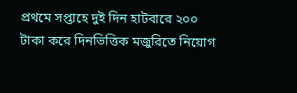প্রথমে সপ্তাহে দুই দিন হাটবারে ২০০ টাকা করে দিনভিত্তিক মজুরিতে নিয়োগ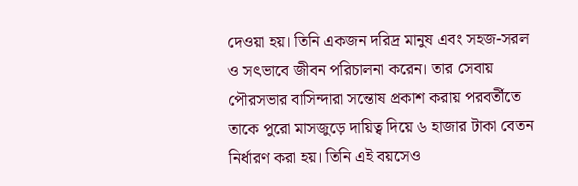দেওয়া হয়। তিনি একজন দরিদ্র মানুষ এবং সহজ-সরল ও সৎভাবে জীবন পরিচালনা করেন। তার সেবায় পৌরসভার বাসিন্দারা সন্তোষ প্রকাশ করায় পরবর্তীতে তাকে পুরো মাসজুড়ে দায়িত্ব দিয়ে ৬ হাজার টাকা বেতন নির্ধারণ করা হয়। তিনি এই বয়সেও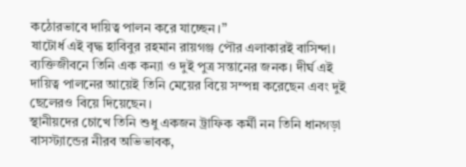কঠোরভাবে দায়িত্ব পালন করে যাচ্ছেন।”
ষাটোর্ধ এই বৃদ্ধ হাবিবুর রহমান রায়গঞ্জ পৌর এলাকারই বাসিন্দা। ব্যক্তিজীবনে তিনি এক কন্যা ও দুই পুত্র সন্তানের জনক। দীর্ঘ এই দায়িত্ব পালনের আয়েই তিনি মেয়ের বিয়ে সম্পন্ন করেছেন এবং দুই ছেলেরও বিয়ে দিয়েছেন।
স্থানীয়দের চোখে তিনি শুধু একজন ট্রাফিক কর্মী নন তিনি ধানগড়া বাসস্ট্যান্ডের নীরব অভিভাবক,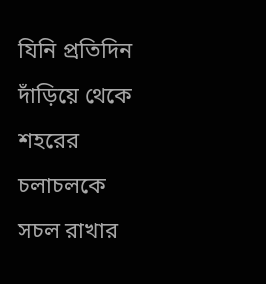যিনি প্রতিদিন দাঁড়িয়ে থেকে শহরের চলাচলকে সচল রাখার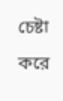চেষ্টা করে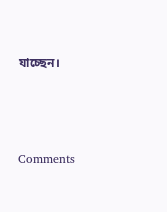যাচ্ছেন।




Comments